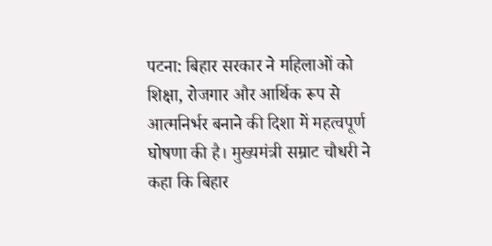पटना: बिहार सरकार ने महिलाओं को शिक्षा, रोजगार और आर्थिक रूप से आत्मनिर्भर बनाने की दिशा में महत्वपूर्ण घोषणा की है। मुख्यमंत्री सम्राट चौधरी ने कहा कि बिहार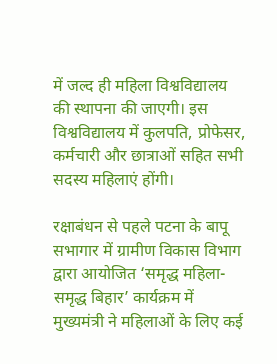में जल्द ही महिला विश्वविद्यालय की स्थापना की जाएगी। इस विश्वविद्यालय में कुलपति, प्रोफेसर, कर्मचारी और छात्राओं सहित सभी सदस्य महिलाएं होंगी।

रक्षाबंधन से पहले पटना के बापू सभागार में ग्रामीण विकास विभाग द्वारा आयोजित ‘समृद्ध महिला-समृद्ध बिहार’ कार्यक्रम में मुख्यमंत्री ने महिलाओं के लिए कई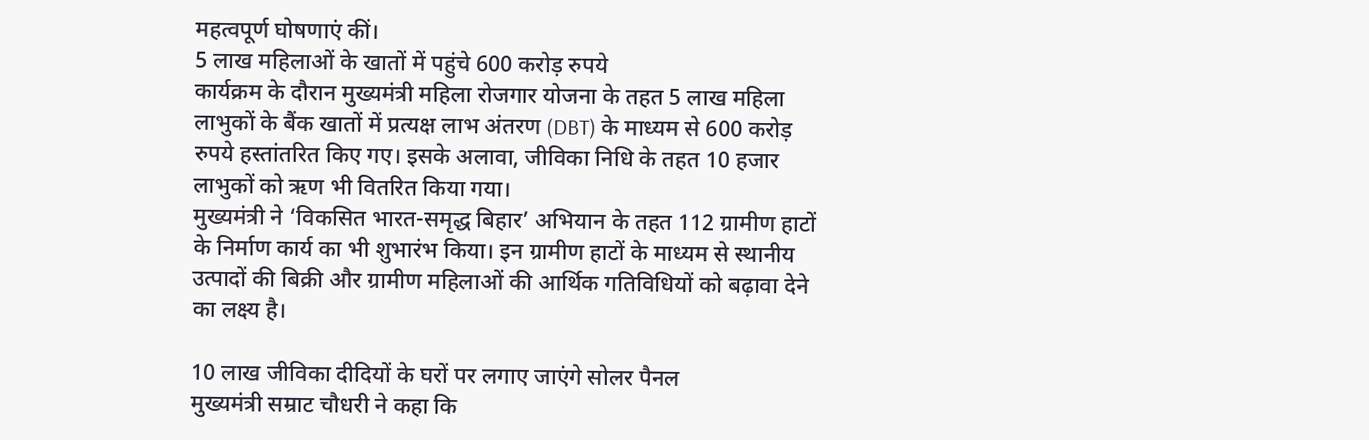महत्वपूर्ण घोषणाएं कीं।
5 लाख महिलाओं के खातों में पहुंचे 600 करोड़ रुपये
कार्यक्रम के दौरान मुख्यमंत्री महिला रोजगार योजना के तहत 5 लाख महिला लाभुकों के बैंक खातों में प्रत्यक्ष लाभ अंतरण (DBT) के माध्यम से 600 करोड़ रुपये हस्तांतरित किए गए। इसके अलावा, जीविका निधि के तहत 10 हजार लाभुकों को ऋण भी वितरित किया गया।
मुख्यमंत्री ने ‘विकसित भारत-समृद्ध बिहार’ अभियान के तहत 112 ग्रामीण हाटों के निर्माण कार्य का भी शुभारंभ किया। इन ग्रामीण हाटों के माध्यम से स्थानीय उत्पादों की बिक्री और ग्रामीण महिलाओं की आर्थिक गतिविधियों को बढ़ावा देने का लक्ष्य है।

10 लाख जीविका दीदियों के घरों पर लगाए जाएंगे सोलर पैनल
मुख्यमंत्री सम्राट चौधरी ने कहा कि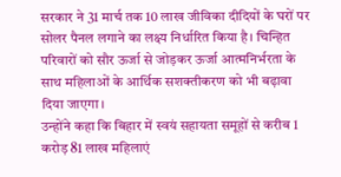सरकार ने 31 मार्च तक 10 लाख जीविका दीदियों के घरों पर सोलर पैनल लगाने का लक्ष्य निर्धारित किया है। चिन्हित परिवारों को सौर ऊर्जा से जोड़कर ऊर्जा आत्मनिर्भरता के साथ महिलाओं के आर्थिक सशक्तीकरण को भी बढ़ावा दिया जाएगा।
उन्होंने कहा कि बिहार में स्वयं सहायता समूहों से करीब 1 करोड़ 81 लाख महिलाएं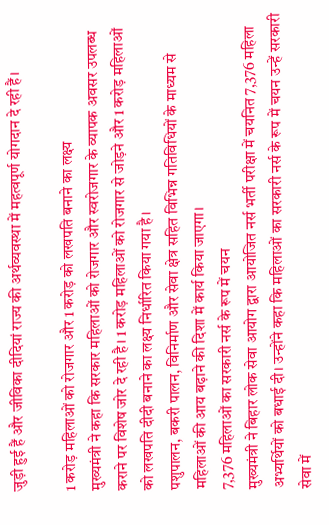जुड़ी हुई हैं और जीविका दीदियां राज्य की अर्थव्यवस्था में महत्वपूर्ण योगदान दे रही हैं।

1 करोड़ महिलाओं को रोजगार और 1 करोड़ को लखपति बनाने का लक्ष्य
मुख्यमंत्री ने कहा कि सरकार महिलाओं को रोजगार और स्वरोजगार के व्यापक अवसर उपलब्ध कराने पर विशेष जोर दे रही है। 1 करोड़ महिलाओं को रोजगार से जोड़ने और 1 करोड़ महिलाओं को लखपति दीदी बनाने का लक्ष्य निर्धारित किया गया है।
पशुपालन, बकरी पालन, विनिर्माण और सेवा क्षेत्र सहित विभिन्न गतिविधियों के माध्यम से महिलाओं की आय बढ़ाने की दिशा में कार्य किया जाएगा।
7,376 महिलाओं का सरकारी नर्स के रूप में चयन
मुख्यमंत्री ने बिहार लोक सेवा आयोग द्वारा आयोजित नर्स भर्ती परीक्षा में चयनित 7,376 महिला अभ्यर्थियों को बधाई दी। उन्होंने कहा कि महिलाओं का सरकारी नर्स के रूप में चयन उन्हें सरकारी सेवा में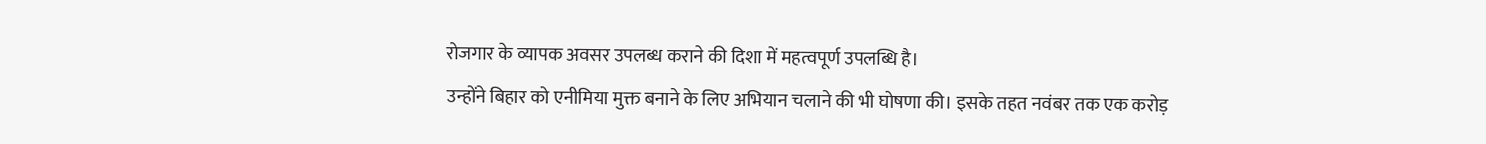रोजगार के व्यापक अवसर उपलब्ध कराने की दिशा में महत्वपूर्ण उपलब्धि है।
उन्होंने बिहार को एनीमिया मुक्त बनाने के लिए अभियान चलाने की भी घोषणा की। इसके तहत नवंबर तक एक करोड़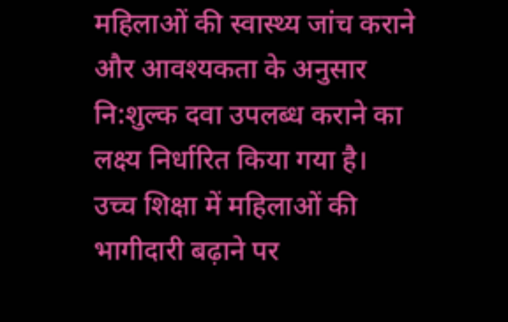महिलाओं की स्वास्थ्य जांच कराने और आवश्यकता के अनुसार नि:शुल्क दवा उपलब्ध कराने का लक्ष्य निर्धारित किया गया है।
उच्च शिक्षा में महिलाओं की भागीदारी बढ़ाने पर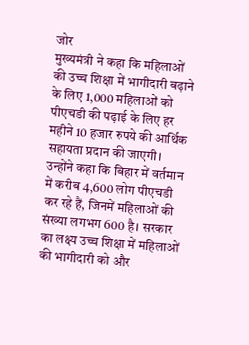जोर
मुख्यमंत्री ने कहा कि महिलाओं की उच्च शिक्षा में भागीदारी बढ़ाने के लिए 1,000 महिलाओं को पीएचडी की पढ़ाई के लिए हर महीने 10 हजार रुपये की आर्थिक सहायता प्रदान की जाएगी।
उन्होंने कहा कि बिहार में वर्तमान में करीब 4,600 लोग पीएचडी कर रहे हैं, जिनमें महिलाओं की संख्या लगभग 600 है। सरकार का लक्ष्य उच्च शिक्षा में महिलाओं की भागीदारी को और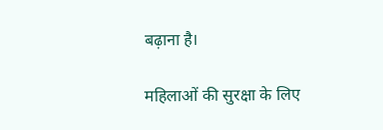बढ़ाना है।

महिलाओं की सुरक्षा के लिए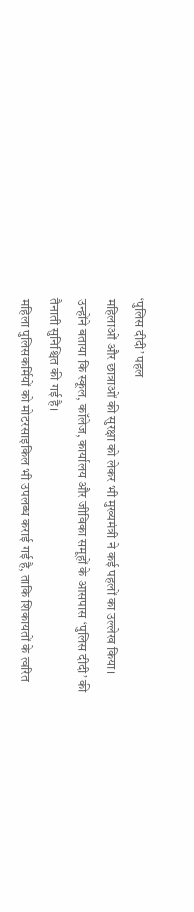‘पुलिस दीदी’ पहल
महिलाओं और छात्राओं की सुरक्षा को लेकर भी मुख्यमंत्री ने कई पहलों का उल्लेख किया। उन्होंने बताया कि स्कूल, कॉलेज, कार्यालय और जीविका समूहों के आसपास ‘पुलिस दीदी’ की तैनाती सुनिश्चित की गई है।
महिला पुलिसकर्मियों को मोटरसाइकिल भी उपलब्ध कराई गई है, ताकि शिकायतों के त्वरित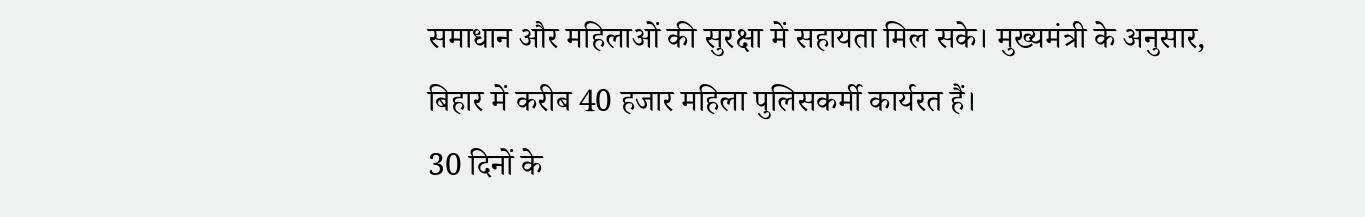समाधान और महिलाओं की सुरक्षा में सहायता मिल सके। मुख्यमंत्री के अनुसार, बिहार में करीब 40 हजार महिला पुलिसकर्मी कार्यरत हैं।
30 दिनों के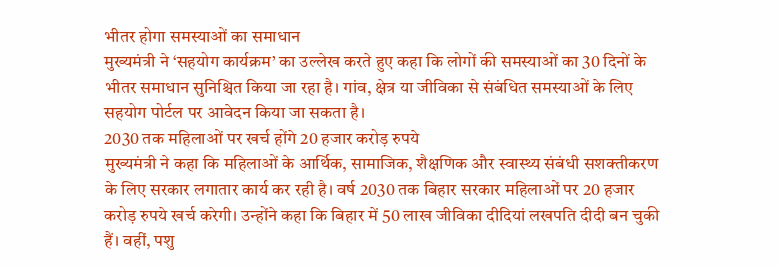भीतर होगा समस्याओं का समाधान
मुख्यमंत्री ने ‘सहयोग कार्यक्रम’ का उल्लेख करते हुए कहा कि लोगों की समस्याओं का 30 दिनों के भीतर समाधान सुनिश्चित किया जा रहा है। गांव, क्षेत्र या जीविका से संबंधित समस्याओं के लिए सहयोग पोर्टल पर आवेदन किया जा सकता है।
2030 तक महिलाओं पर खर्च होंगे 20 हजार करोड़ रुपये
मुख्यमंत्री ने कहा कि महिलाओं के आर्थिक, सामाजिक, शैक्षणिक और स्वास्थ्य संबंधी सशक्तीकरण के लिए सरकार लगातार कार्य कर रही है। वर्ष 2030 तक बिहार सरकार महिलाओं पर 20 हजार करोड़ रुपये खर्च करेगी। उन्होंने कहा कि बिहार में 50 लाख जीविका दीदियां लखपति दीदी बन चुकी हैं। वहीं, पशु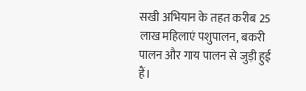सखी अभियान के तहत करीब 25 लाख महिलाएं पशुपालन, बकरी पालन और गाय पालन से जुड़ी हुई हैं।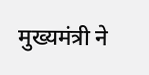मुख्यमंत्री ने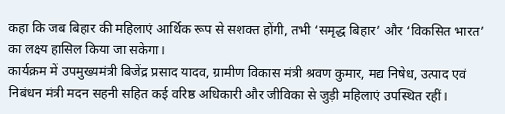कहा कि जब बिहार की महिलाएं आर्थिक रूप से सशक्त होंगी, तभी ‘समृद्ध बिहार’ और ‘विकसित भारत’ का लक्ष्य हासिल किया जा सकेगा।
कार्यक्रम में उपमुख्यमंत्री बिजेंद्र प्रसाद यादव, ग्रामीण विकास मंत्री श्रवण कुमार, मद्य निषेध, उत्पाद एवं निबंधन मंत्री मदन सहनी सहित कई वरिष्ठ अधिकारी और जीविका से जुड़ी महिलाएं उपस्थित रहीं।